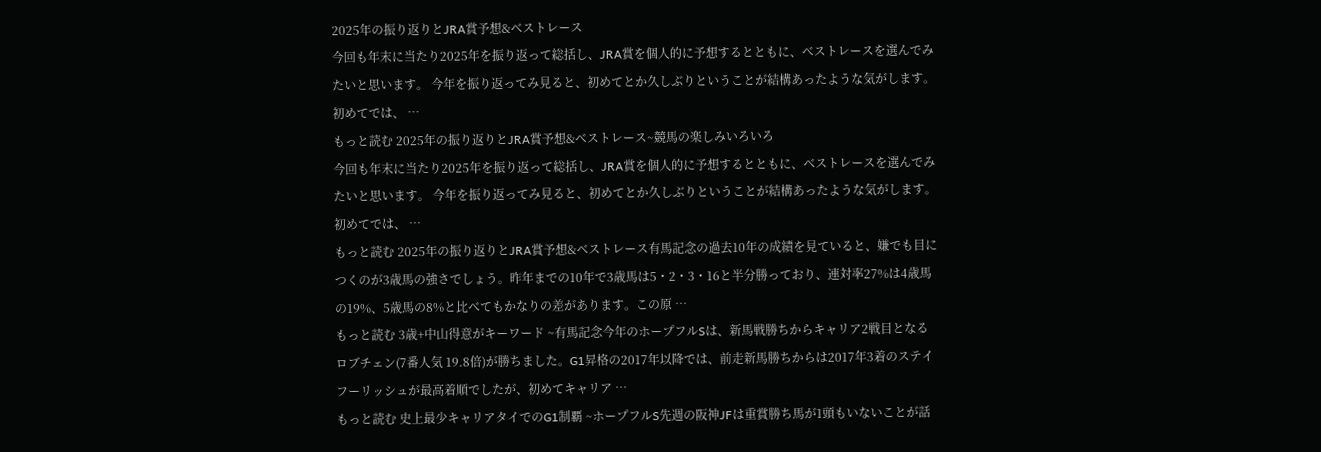2025年の振り返りとJRA賞予想&ベストレース
今回も年末に当たり2025年を振り返って総括し、JRA賞を個人的に予想するとともに、ベストレースを選んでみたいと思います。 今年を振り返ってみ見ると、初めてとか久しぶりということが結構あったような気がします。初めてでは、 …
もっと読む 2025年の振り返りとJRA賞予想&ベストレース~競馬の楽しみいろいろ
今回も年末に当たり2025年を振り返って総括し、JRA賞を個人的に予想するとともに、ベストレースを選んでみたいと思います。 今年を振り返ってみ見ると、初めてとか久しぶりということが結構あったような気がします。初めてでは、 …
もっと読む 2025年の振り返りとJRA賞予想&ベストレース有馬記念の過去10年の成績を見ていると、嫌でも目につくのが3歳馬の強さでしょう。昨年までの10年で3歳馬は5・2・3・16と半分勝っており、連対率27%は4歳馬の19%、5歳馬の8%と比べてもかなりの差があります。この原 …
もっと読む 3歳+中山得意がキーワード ~有馬記念今年のホープフルSは、新馬戦勝ちからキャリア2戦目となるロブチェン(7番人気 19.8倍)が勝ちました。G1昇格の2017年以降では、前走新馬勝ちからは2017年3着のステイフーリッシュが最高着順でしたが、初めてキャリア …
もっと読む 史上最少キャリアタイでのG1制覇 ~ホープフルS先週の阪神JFは重賞勝ち馬が1頭もいないことが話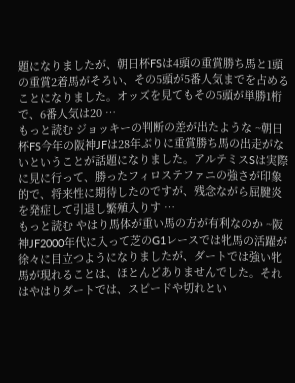題になりましたが、朝日杯FSは4頭の重賞勝ち馬と1頭の重賞2着馬がそろい、その5頭が5番人気までを占めることになりました。オッズを見てもその5頭が単勝1桁で、6番人気は20 …
もっと読む ジョッキーの判断の差が出たような ~朝日杯FS今年の阪神JFは28年ぶりに重賞勝ち馬の出走がないということが話題になりました。アルテミスSは実際に見に行って、勝ったフィロステファニの強さが印象的で、将来性に期待したのですが、残念ながら屈腱炎を発症して引退し繁殖入りす …
もっと読む やはり馬体が重い馬の方が有利なのか ~阪神JF2000年代に入って芝のG1レースでは牝馬の活躍が徐々に目立つようになりましたが、ダートでは強い牝馬が現れることは、ほとんどありませんでした。それはやはりダートでは、スピードや切れとい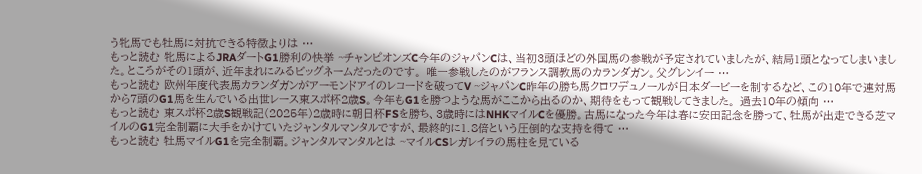う牝馬でも牡馬に対抗できる特徴よりは …
もっと読む 牝馬によるJRAダートG1勝利の快挙 ~チャンピオンズC今年のジャパンCは、当初3頭ほどの外国馬の参戦が予定されていましたが、結局1頭となってしまいました。ところがその1頭が、近年まれにみるビッグネームだったのです。 唯一参戦したのがフランス調教馬のカランダガン。父グレンイー …
もっと読む 欧州年度代表馬カランダガンがアーモンドアイのレコードを破ってV ~ジャパンC昨年の勝ち馬クロワデュノールが日本ダービーを制するなど、この10年で連対馬から7頭のG1馬を生んでいる出世レース東スポ杯2歳S。今年もG1を勝つような馬がここから出るのか、期待をもって観戦してきました。 過去10年の傾向 …
もっと読む 東スポ杯2歳S観戦記(2025年)2歳時に朝日杯FSを勝ち、3歳時にはNHKマイルCを優勝。古馬になった今年は春に安田記念を勝って、牡馬が出走できる芝マイルのG1完全制覇に大手をかけていたジャンタルマンタルですが、最終的に1.8倍という圧倒的な支持を得て …
もっと読む 牡馬マイルG1を完全制覇。ジャンタルマンタルとは ~マイルCSレガレイラの馬柱を見ている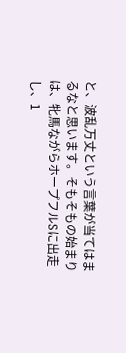と、波乱万丈という言葉が当てはまるなと思います。そもそもの始まりは、牝馬ながらホープフルSに出走し、1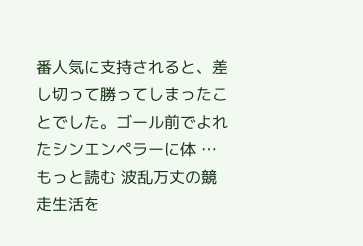番人気に支持されると、差し切って勝ってしまったことでした。ゴール前でよれたシンエンペラーに体 …
もっと読む 波乱万丈の競走生活を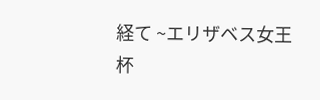経て ~エリザベス女王杯